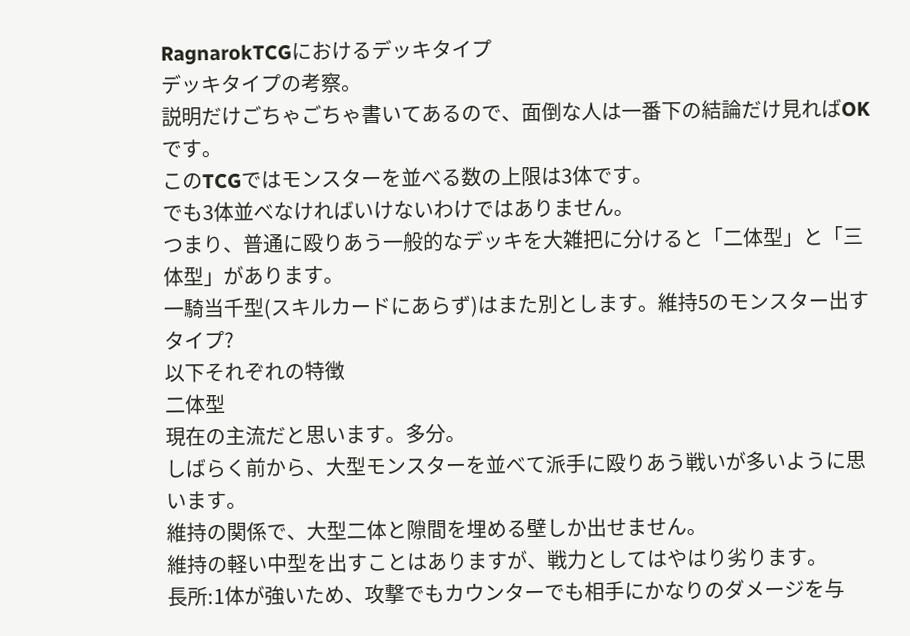RagnarokTCGにおけるデッキタイプ
デッキタイプの考察。
説明だけごちゃごちゃ書いてあるので、面倒な人は一番下の結論だけ見ればOKです。
このTCGではモンスターを並べる数の上限は3体です。
でも3体並べなければいけないわけではありません。
つまり、普通に殴りあう一般的なデッキを大雑把に分けると「二体型」と「三体型」があります。
一騎当千型(スキルカードにあらず)はまた別とします。維持5のモンスター出すタイプ?
以下それぞれの特徴
二体型
現在の主流だと思います。多分。
しばらく前から、大型モンスターを並べて派手に殴りあう戦いが多いように思います。
維持の関係で、大型二体と隙間を埋める壁しか出せません。
維持の軽い中型を出すことはありますが、戦力としてはやはり劣ります。
長所:1体が強いため、攻撃でもカウンターでも相手にかなりのダメージを与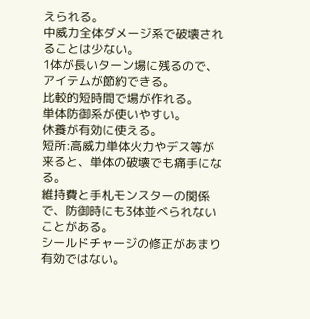えられる。
中威力全体ダメージ系で破壊されることは少ない。
1体が長いターン場に残るので、アイテムが節約できる。
比較的短時間で場が作れる。
単体防御系が使いやすい。
休養が有効に使える。
短所:高威力単体火力やデス等が来ると、単体の破壊でも痛手になる。
維持費と手札モンスターの関係で、防御時にも3体並べられないことがある。
シールドチャージの修正があまり有効ではない。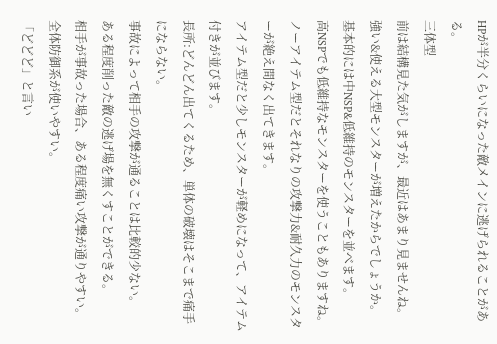HPが半分くらいになった敵メインに逃げられることがある。
三体型
前は結構見た気がしますが、最近はあまり見ませんね。
強い&使える大型モンスターが増えたからでしょうか。
基本的には中NSP&低維持のモンスターを並べます。
高NSPでも低維持なモンスターを使うこともありますね。
ノーアイテム型だとそれなりの攻撃力&耐久力のモンスターが絶え間なく出てきます。
アイテム型だと少しモンスターが軽めになって、アイテム付きが並びます。
長所:どんどん出てくるため、単体の破壊はそこまで痛手にならない。
事故によって相手の攻撃が通ることは比較的少ない。
ある程度削った敵の逃げ場を無くすことができる。
相手が事故った場合、ある程度痛い攻撃が通りやすい。
全体防御系が使いやすい。
「どどど」と言い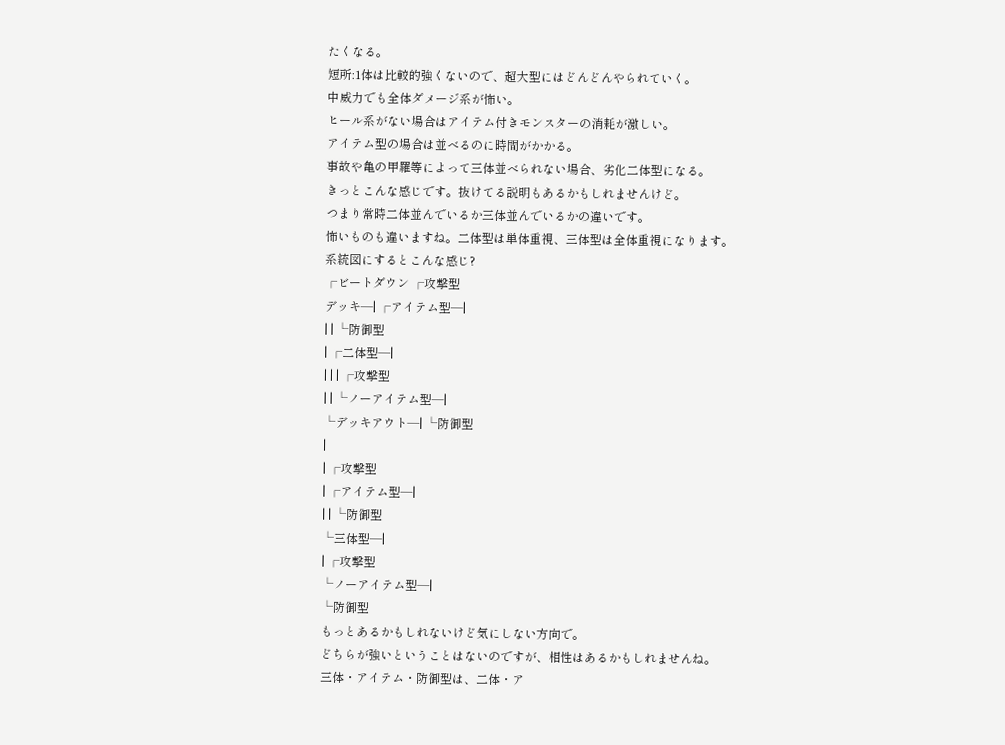たくなる。
短所:1体は比較的強くないので、超大型にはどんどんやられていく。
中威力でも全体ダメージ系が怖い。
ヒール系がない場合はアイテム付きモンスターの消耗が激しい。
アイテム型の場合は並べるのに時間がかかる。
事故や亀の甲羅等によって三体並べられない場合、劣化二体型になる。
きっとこんな感じです。抜けてる説明もあるかもしれませんけど。
つまり常時二体並んでいるか三体並んでいるかの違いです。
怖いものも違いますね。二体型は単体重視、三体型は全体重視になります。
系統図にするとこんな感じ?
┌ビートダウン ┌攻撃型
デッキ―| ┌アイテム型―|
| | └防御型
| ┌二体型―|
| | | ┌攻撃型
| | └ノーアイテム型―|
└デッキアウト―| └防御型
|
| ┌攻撃型
| ┌アイテム型―|
| | └防御型
└三体型―|
| ┌攻撃型
└ノーアイテム型―|
└防御型
もっとあるかもしれないけど気にしない方向で。
どちらが強いということはないのですが、相性はあるかもしれませんね。
三体・アイテム・防御型は、二体・ア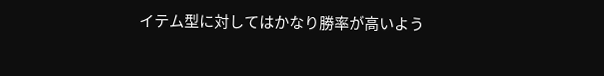イテム型に対してはかなり勝率が高いよう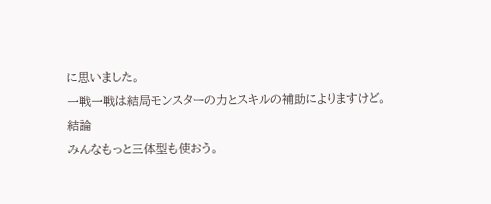に思いました。
一戦一戦は結局モンスターの力とスキルの補助によりますけど。
結論
みんなもっと三体型も使おう。